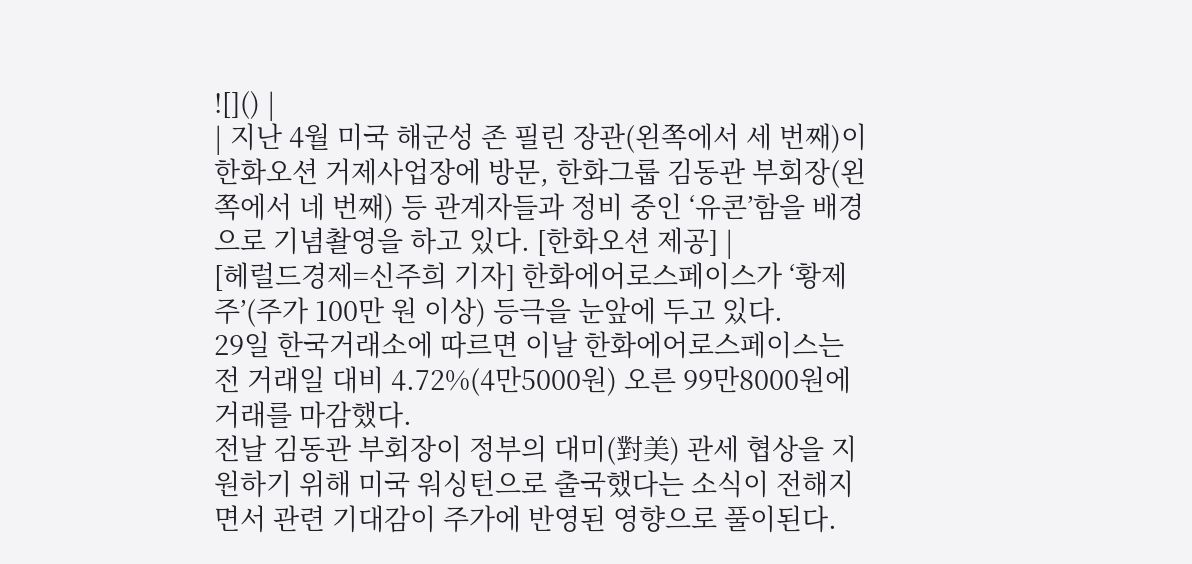![]() |
| 지난 4월 미국 해군성 존 필린 장관(왼쪽에서 세 번째)이 한화오션 거제사업장에 방문, 한화그룹 김동관 부회장(왼쪽에서 네 번째) 등 관계자들과 정비 중인 ‘유콘’함을 배경으로 기념촬영을 하고 있다. [한화오션 제공] |
[헤럴드경제=신주희 기자] 한화에어로스페이스가 ‘황제주’(주가 100만 원 이상) 등극을 눈앞에 두고 있다.
29일 한국거래소에 따르면 이날 한화에어로스페이스는 전 거래일 대비 4.72%(4만5000원) 오른 99만8000원에 거래를 마감했다.
전날 김동관 부회장이 정부의 대미(對美) 관세 협상을 지원하기 위해 미국 워싱턴으로 출국했다는 소식이 전해지면서 관련 기대감이 주가에 반영된 영향으로 풀이된다.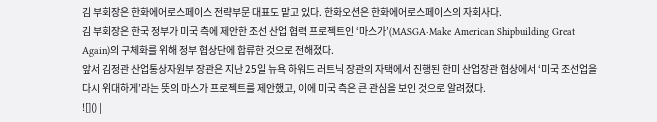김 부회장은 한화에어로스페이스 전략부문 대표도 맡고 있다. 한화오션은 한화에어로스페이스의 자회사다.
김 부회장은 한국 정부가 미국 측에 제안한 조선 산업 협력 프로젝트인 ‘마스가’(MASGA·Make American Shipbuilding Great Again)의 구체화를 위해 정부 협상단에 합류한 것으로 전해졌다.
앞서 김정관 산업통상자원부 장관은 지난 25일 뉴욕 하워드 러트닉 장관의 자택에서 진행된 한미 산업장관 협상에서 ‘미국 조선업을 다시 위대하게’라는 뜻의 마스가 프로젝트를 제안했고, 이에 미국 측은 큰 관심을 보인 것으로 알려졌다.
![]() |